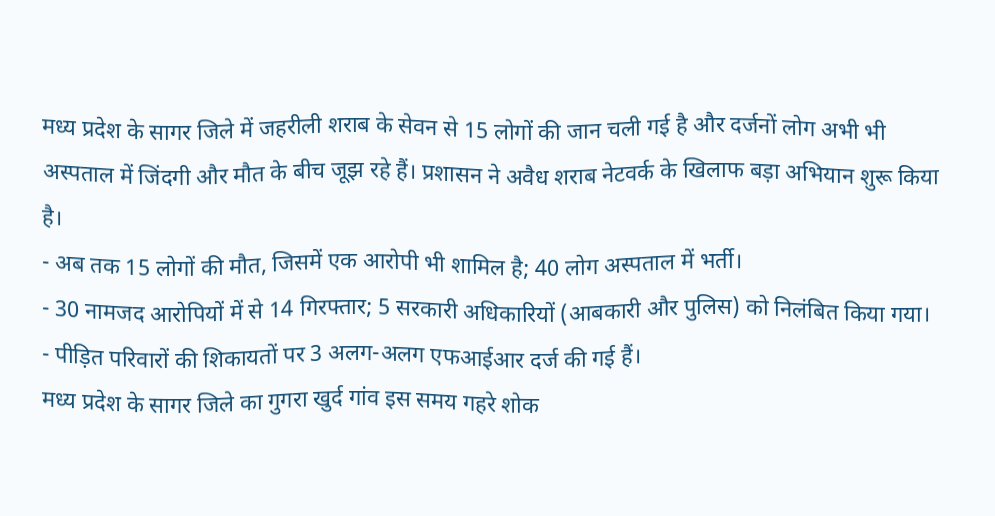मध्य प्रदेश के सागर जिले में जहरीली शराब के सेवन से 15 लोगों की जान चली गई है और दर्जनों लोग अभी भी अस्पताल में जिंदगी और मौत के बीच जूझ रहे हैं। प्रशासन ने अवैध शराब नेटवर्क के खिलाफ बड़ा अभियान शुरू किया है।
- अब तक 15 लोगों की मौत, जिसमें एक आरोपी भी शामिल है; 40 लोग अस्पताल में भर्ती।
- 30 नामजद आरोपियों में से 14 गिरफ्तार; 5 सरकारी अधिकारियों (आबकारी और पुलिस) को निलंबित किया गया।
- पीड़ित परिवारों की शिकायतों पर 3 अलग-अलग एफआईआर दर्ज की गई हैं।
मध्य प्रदेश के सागर जिले का गुगरा खुर्द गांव इस समय गहरे शोक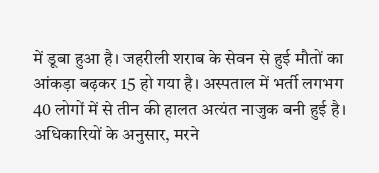में डूबा हुआ है। जहरीली शराब के सेवन से हुई मौतों का आंकड़ा बढ़कर 15 हो गया है। अस्पताल में भर्ती लगभग 40 लोगों में से तीन की हालत अत्यंत नाजुक बनी हुई है। अधिकारियों के अनुसार, मरने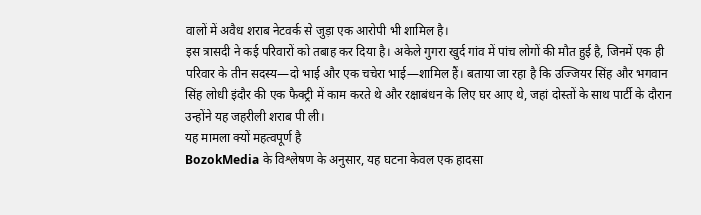वालों में अवैध शराब नेटवर्क से जुड़ा एक आरोपी भी शामिल है।
इस त्रासदी ने कई परिवारों को तबाह कर दिया है। अकेले गुगरा खुर्द गांव में पांच लोगों की मौत हुई है, जिनमें एक ही परिवार के तीन सदस्य—दो भाई और एक चचेरा भाई—शामिल हैं। बताया जा रहा है कि उज्जियर सिंह और भगवान सिंह लोधी इंदौर की एक फैक्ट्री में काम करते थे और रक्षाबंधन के लिए घर आए थे, जहां दोस्तों के साथ पार्टी के दौरान उन्होंने यह जहरीली शराब पी ली।
यह मामला क्यों महत्वपूर्ण है
BozokMedia के विश्लेषण के अनुसार, यह घटना केवल एक हादसा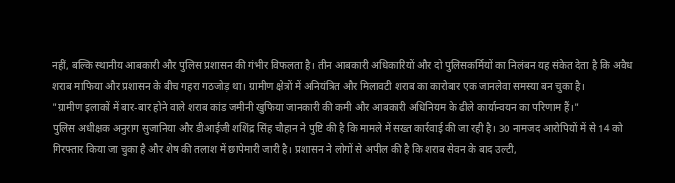नहीं, बल्कि स्थानीय आबकारी और पुलिस प्रशासन की गंभीर विफलता है। तीन आबकारी अधिकारियों और दो पुलिसकर्मियों का निलंबन यह संकेत देता है कि अवैध शराब माफिया और प्रशासन के बीच गहरा गठजोड़ था। ग्रामीण क्षेत्रों में अनियंत्रित और मिलावटी शराब का कारोबार एक जानलेवा समस्या बन चुका है।
"ग्रामीण इलाकों में बार-बार होने वाले शराब कांड जमीनी खुफिया जानकारी की कमी और आबकारी अधिनियम के ढीले कार्यान्वयन का परिणाम हैं।"
पुलिस अधीक्षक अनुराग सुजानिया और डीआईजी शशिंद्र सिंह चौहान ने पुष्टि की है कि मामले में सख्त कार्रवाई की जा रही है। 30 नामजद आरोपियों में से 14 को गिरफ्तार किया जा चुका है और शेष की तलाश में छापेमारी जारी है। प्रशासन ने लोगों से अपील की है कि शराब सेवन के बाद उल्टी,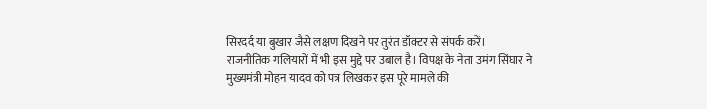सिरदर्द या बुखार जैसे लक्षण दिखने पर तुरंत डॉक्टर से संपर्क करें।
राजनीतिक गलियारों में भी इस मुद्दे पर उबाल है। विपक्ष के नेता उमंग सिंघार ने मुख्यमंत्री मोहन यादव को पत्र लिखकर इस पूरे मामले की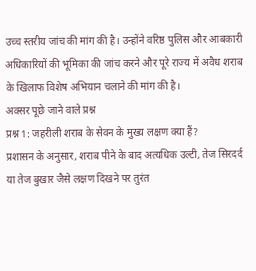उच्च स्तरीय जांच की मांग की है। उन्होंने वरिष्ठ पुलिस और आबकारी अधिकारियों की भूमिका की जांच करने और पूरे राज्य में अवैध शराब के खिलाफ विशेष अभियान चलाने की मांग की है।
अक्सर पूछे जाने वाले प्रश्न
प्रश्न 1: जहरीली शराब के सेवन के मुख्य लक्षण क्या हैं?
प्रशासन के अनुसार, शराब पीने के बाद अत्यधिक उल्टी, तेज सिरदर्द या तेज बुखार जैसे लक्षण दिखने पर तुरंत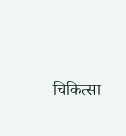चिकित्सा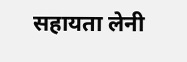सहायता लेनी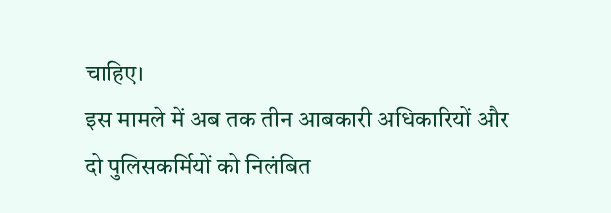चाहिए।
इस मामले में अब तक तीन आबकारी अधिकारियों और दो पुलिसकर्मियों को निलंबित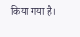किया गया है।